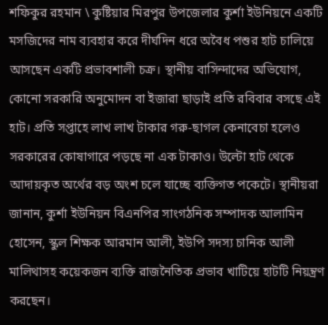শফিকুর রহমান \ কুষ্টিয়ার মিরপুর উপজেলার কুর্শা ইউনিয়নে একটি মসজিদের নাম ব্যবহার করে দীর্ঘদিন ধরে অবৈধ পশুর হাট চালিয়ে আসছেন একটি প্রভাবশালী চক্র। স্থানীয় বাসিন্দাদের অভিযোগ, কোনো সরকারি অনুমোদন বা ইজারা ছাড়াই প্রতি রবিবার বসছে এই হাট। প্রতি সপ্তাহে লাখ লাখ টাকার গরু-ছাগল কেনাবেচা হলেও সরকারের কোষাগারে পড়ছে না এক টাকাও। উল্টো হাট থেকে আদায়কৃত অর্থের বড় অংশ চলে যাচ্ছে ব্যক্তিগত পকেটে। স্থানীয়রা জানান, কুর্শা ইউনিয়ন বিএনপির সাংগঠনিক সম্পাদক আলামিন হোসেন, স্কুল শিক্ষক আরমান আলী, ইউপি সদস্য চানিক আলী মালিথাসহ কয়েকজন ব্যক্তি রাজনৈতিক প্রভাব খাটিয়ে হাটটি নিয়ন্ত্রণ করছেন।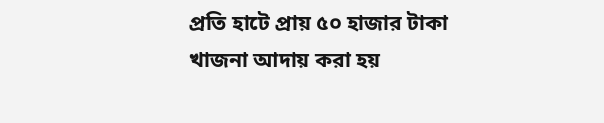প্রতি হাটে প্রায় ৫০ হাজার টাকা খাজনা আদায় করা হয়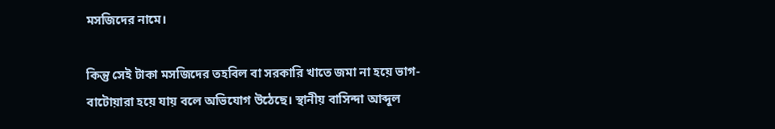মসজিদের নামে।

কিন্তু সেই টাকা মসজিদের তহবিল বা সরকারি খাতে জমা না হয়ে ভাগ-বাটোয়ারা হয়ে যায় বলে অভিযোগ উঠেছে। স্থানীয় বাসিন্দা আব্দুল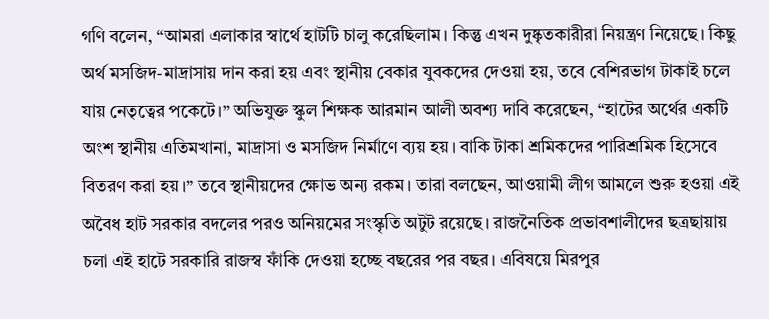গণি বলেন, “আমরা এলাকার স্বার্থে হাটটি চালু করেছিলাম। কিন্তু এখন দুষ্কৃতকারীরা নিয়ন্ত্রণ নিয়েছে। কিছু অর্থ মসজিদ-মাদ্রাসায় দান করা হয় এবং স্থানীয় বেকার যুবকদের দেওয়া হয়, তবে বেশিরভাগ টাকাই চলে যায় নেতৃত্বের পকেটে।” অভিযুক্ত স্কুল শিক্ষক আরমান আলী অবশ্য দাবি করেছেন, “হাটের অর্থের একটি অংশ স্থানীয় এতিমখানা, মাদ্রাসা ও মসজিদ নির্মাণে ব্যয় হয়। বাকি টাকা শ্রমিকদের পারিশ্রমিক হিসেবে বিতরণ করা হয়।” তবে স্থানীয়দের ক্ষোভ অন্য রকম। তারা বলছেন, আওয়ামী লীগ আমলে শুরু হওয়া এই অবৈধ হাট সরকার বদলের পরও অনিয়মের সংস্কৃতি অটুট রয়েছে। রাজনৈতিক প্রভাবশালীদের ছত্রছায়ায় চলা এই হাটে সরকারি রাজস্ব ফাঁকি দেওয়া হচ্ছে বছরের পর বছর। এবিষয়ে মিরপুর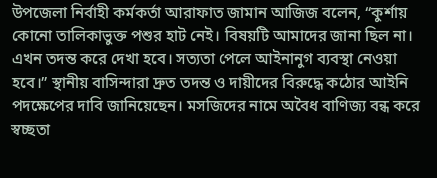উপজেলা নির্বাহী কর্মকর্তা আরাফাত জামান আজিজ বলেন, “কুর্শায় কোনো তালিকাভুক্ত পশুর হাট নেই। বিষয়টি আমাদের জানা ছিল না। এখন তদন্ত করে দেখা হবে। সত্যতা পেলে আইনানুগ ব্যবস্থা নেওয়া হবে।” স্থানীয় বাসিন্দারা দ্রুত তদন্ত ও দায়ীদের বিরুদ্ধে কঠোর আইনি পদক্ষেপের দাবি জানিয়েছেন। মসজিদের নামে অবৈধ বাণিজ্য বন্ধ করে স্বচ্ছতা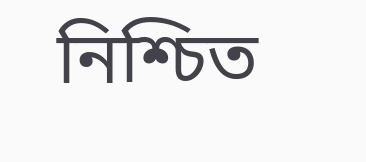নিশ্চিত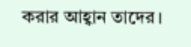করার আহ্বান তাদের।